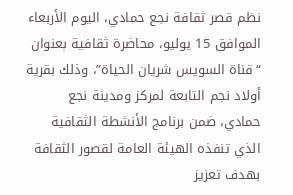نظم قصر ثقافة نجع حمادي، اليوم الأربعاء الموافق 15 يوليو، محاضرة ثقافية بعنوان “قناة السويس شريان الحياة”، وذلك بقرية أولاد نجم التابعة لمركز ومدينة نجع حمادي، ضمن برنامج الأنشطة الثقافية الذي تنفذه الهيئة العامة لقصور الثقافة بهدف تعزيز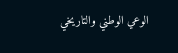الوعي الوطني والتاريخي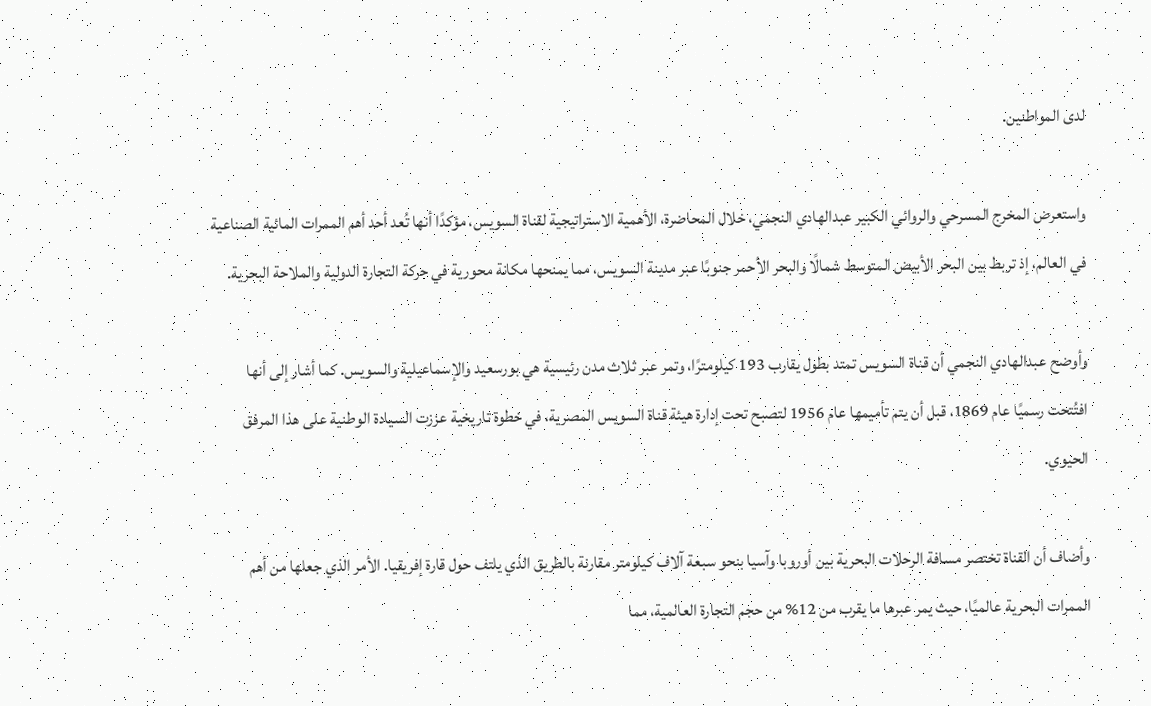لدى المواطنين.

واستعرض المخرج المسرحي والروائي الكبير عبدالهادي النجمي، خلال المحاضرة، الأهمية الاستراتيجية لقناة السويس، مؤكدًا أنها تُعد أحد أهم الممرات المائية الصناعية في العالم، إذ تربط بين البحر الأبيض المتوسط شمالًا والبحر الأحمر جنوبًا عبر مدينة السويس، مما يمنحها مكانة محورية في حركة التجارة الدولية والملاحة البحرية.

وأوضح عبدالهادي النجمي أن قناة السويس تمتد بطول يقارب 193 كيلومترًا، وتمر عبر ثلاث مدن رئيسية هي بورسعيد والإسماعيلية والسويس. كما أشار إلى أنها افتُتحت رسميًا عام 1869، قبل أن يتم تأميمها عام 1956 لتصبح تحت إدارة هيئة قناة السويس المصرية، في خطوة تاريخية عززت السيادة الوطنية على هذا المرفق الحيوي.

وأضاف أن القناة تختصر مسافة الرحلات البحرية بين أوروبا وآسيا بنحو سبعة آلاف كيلومتر مقارنة بالطريق الذي يلتف حول قارة إفريقيا. الأمر الذي جعلها من أهم الممرات البحرية عالميًا، حيث يمر عبرها ما يقرب من 12% من حجم التجارة العالمية، مما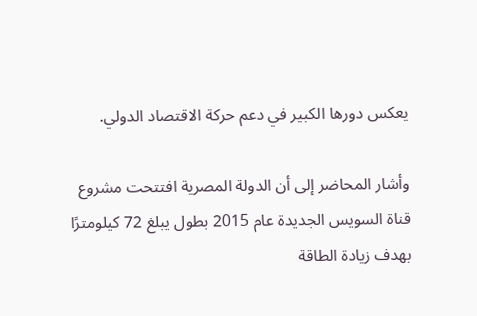يعكس دورها الكبير في دعم حركة الاقتصاد الدولي.

وأشار المحاضر إلى أن الدولة المصرية افتتحت مشروع قناة السويس الجديدة عام 2015 بطول يبلغ 72 كيلومترًا بهدف زيادة الطاقة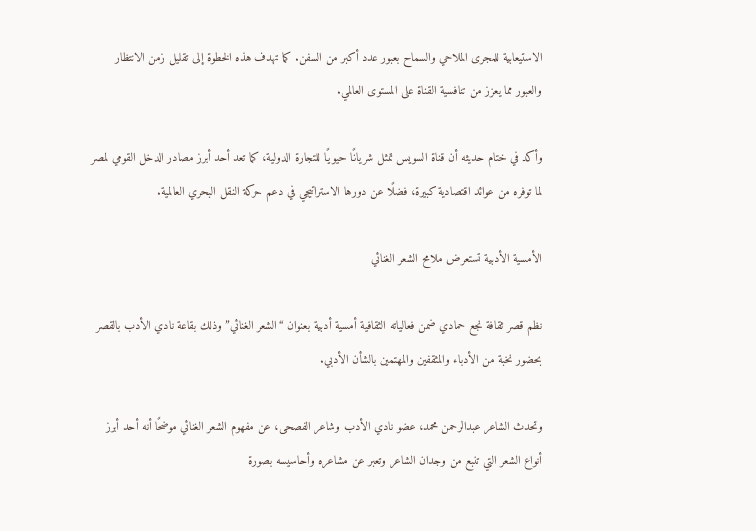الاستيعابية للمجرى الملاحي والسماح بعبور عدد أكبر من السفن. كما تهدف هذه الخطوة إلى تقليل زمن الانتظار والعبور مما يعزز من تنافسية القناة على المستوى العالمي.

وأكد في ختام حديثه أن قناة السويس تمثل شريانًا حيويًا للتجارة الدولية، كما تعد أحد أبرز مصادر الدخل القومي لمصر لما توفره من عوائد اقتصادية كبيرة، فضلًا عن دورها الاستراتيجي في دعم حركة النقل البحري العالمية.

الأمسية الأدبية تستعرض ملامح الشعر الغنائي

نظم قصر ثقافة نجع حمادي ضمن فعالياته الثقافية أمسية أدبية بعنوان “الشعر الغنائي” وذلك بقاعة نادي الأدب بالقصر بحضور نخبة من الأدباء والمثقفين والمهتمين بالشأن الأدبي.

وتحدث الشاعر عبدالرحمن محمد، عضو نادي الأدب وشاعر الفصحى، عن مفهوم الشعر الغنائي موضحًا أنه أحد أبرز أنواع الشعر التي تنبع من وجدان الشاعر وتعبر عن مشاعره وأحاسيسه بصورة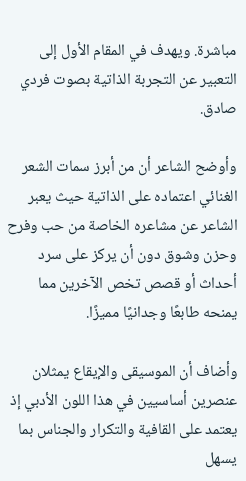مباشرة. ويهدف في المقام الأول إلى التعبير عن التجربة الذاتية بصوت فردي صادق.

وأوضح الشاعر أن من أبرز سمات الشعر الغنائي اعتماده على الذاتية حيث يعبر الشاعر عن مشاعره الخاصة من حب وفرح وحزن وشوق دون أن يركز على سرد أحداث أو قصص تخص الآخرين مما يمنحه طابعًا وجدانيًا مميزًا.

وأضاف أن الموسيقى والإيقاع يمثلان عنصرين أساسيين في هذا اللون الأدبي إذ يعتمد على القافية والتكرار والجناس بما يسهل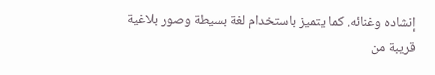إنشاده وغنائه. كما يتميز باستخدام لغة بسيطة وصور بلاغية قريبة من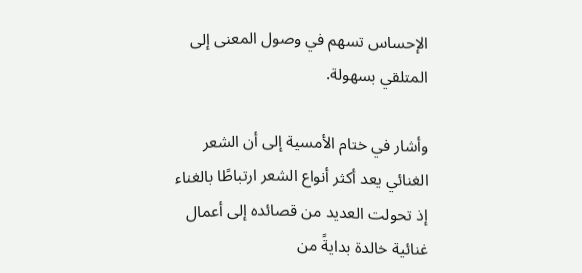الإحساس تسهم في وصول المعنى إلى المتلقي بسهولة.

وأشار في ختام الأمسية إلى أن الشعر الغنائي يعد أكثر أنواع الشعر ارتباطًا بالغناء إذ تحولت العديد من قصائده إلى أعمال غنائية خالدة بدايةً من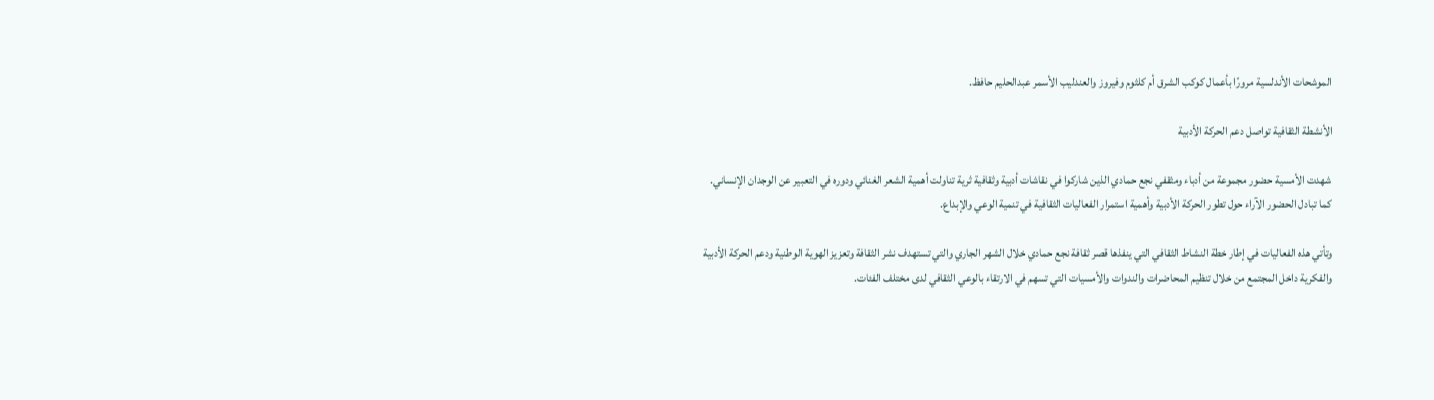الموشحات الأندلسية مرورًا بأعمال كوكب الشرق أم كلثوم وفيروز والعندليب الأسمر عبدالحليم حافظ.

الأنشطة الثقافية تواصل دعم الحركة الأدبية

شهدت الأمسية حضور مجموعة من أدباء ومثقفي نجع حمادي الذين شاركوا في نقاشات أدبية وثقافية ثرية تناولت أهمية الشعر الغنائي ودوره في التعبير عن الوجدان الإنساني. كما تبادل الحضور الآراء حول تطور الحركة الأدبية وأهمية استمرار الفعاليات الثقافية في تنمية الوعي والإبداع.

وتأتي هذه الفعاليات في إطار خطة النشاط الثقافي التي ينفذها قصر ثقافة نجع حمادي خلال الشهر الجاري والتي تستهدف نشر الثقافة وتعزيز الهوية الوطنية ودعم الحركة الأدبية والفكرية داخل المجتمع من خلال تنظيم المحاضرات والندوات والأمسيات التي تسهم في الارتقاء بالوعي الثقافي لدى مختلف الفئات.